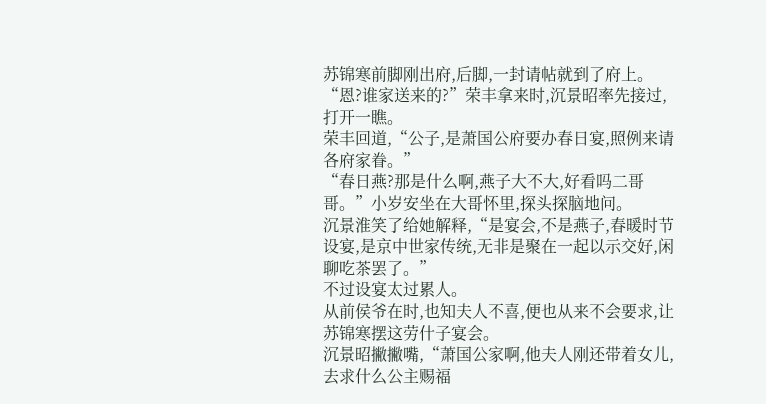苏锦寒前脚刚出府,后脚,一封请帖就到了府上。
“恩?谁家送来的?”荣丰拿来时,沉景昭率先接过,打开一瞧。
荣丰回道,“公子,是萧国公府要办春日宴,照例来请各府家眷。”
“春日燕?那是什么啊,燕子大不大,好看吗二哥哥。”小岁安坐在大哥怀里,探头探脑地问。
沉景淮笑了给她解释,“是宴会,不是燕子,春暖时节设宴,是京中世家传统,无非是聚在一起以示交好,闲聊吃茶罢了。”
不过设宴太过累人。
从前侯爷在时,也知夫人不喜,便也从来不会要求,让苏锦寒摆这劳什子宴会。
沉景昭撇撇嘴,“萧国公家啊,他夫人刚还带着女儿,去求什么公主赐福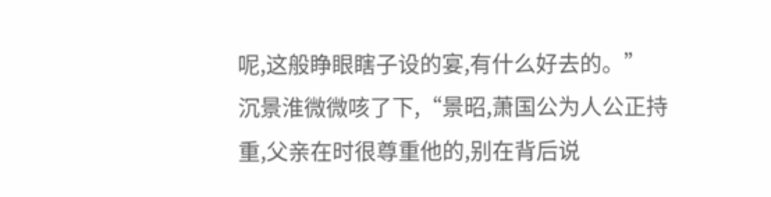呢,这般睁眼瞎子设的宴,有什么好去的。”
沉景淮微微咳了下,“景昭,萧国公为人公正持重,父亲在时很尊重他的,别在背后说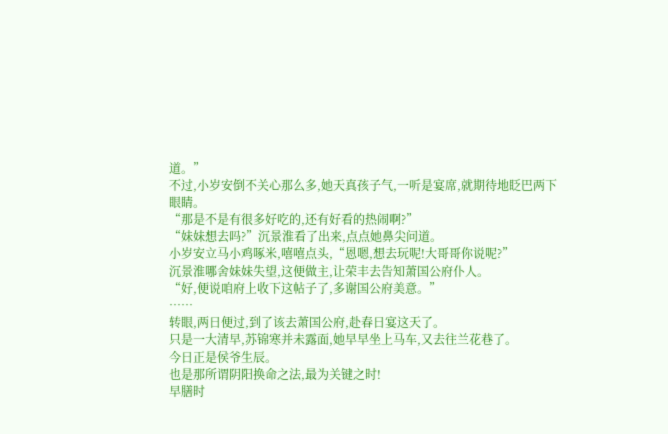道。”
不过,小岁安倒不关心那么多,她天真孩子气,一听是宴席,就期待地眨巴两下眼睛。
“那是不是有很多好吃的,还有好看的热闹啊?”
“妹妹想去吗?”沉景淮看了出来,点点她鼻尖问道。
小岁安立马小鸡啄米,嘻嘻点头,“恩嗯,想去玩呢!大哥哥你说呢?”
沉景淮哪舍妹妹失望,这便做主,让荣丰去告知萧国公府仆人。
“好,便说咱府上收下这帖子了,多谢国公府美意。”
……
转眼,两日便过,到了该去萧国公府,赴春日宴这天了。
只是一大清早,苏锦寒并未露面,她早早坐上马车,又去往兰花巷了。
今日正是侯爷生辰。
也是那所谓阴阳换命之法,最为关键之时!
早膳时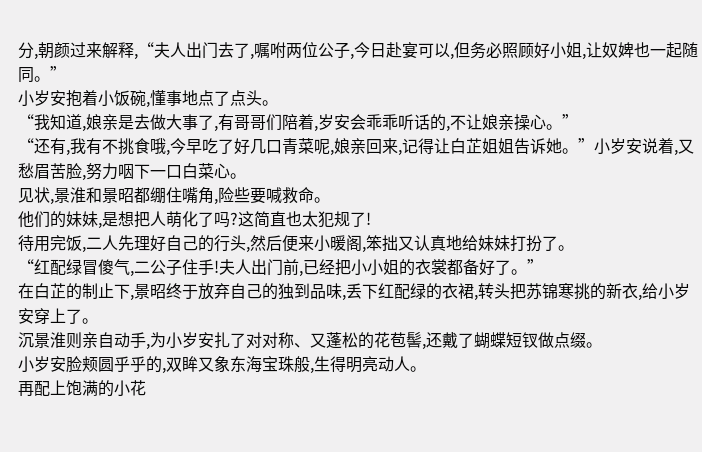分,朝颜过来解释,“夫人出门去了,嘱咐两位公子,今日赴宴可以,但务必照顾好小姐,让奴婢也一起随同。”
小岁安抱着小饭碗,懂事地点了点头。
“我知道,娘亲是去做大事了,有哥哥们陪着,岁安会乖乖听话的,不让娘亲操心。”
“还有,我有不挑食哦,今早吃了好几口青菜呢,娘亲回来,记得让白芷姐姐告诉她。”小岁安说着,又愁眉苦脸,努力咽下一口白菜心。
见状,景淮和景昭都绷住嘴角,险些要喊救命。
他们的妹妹,是想把人萌化了吗?这简直也太犯规了!
待用完饭,二人先理好自己的行头,然后便来小暖阁,笨拙又认真地给妹妹打扮了。
“红配绿冒傻气,二公子住手!夫人出门前,已经把小小姐的衣裳都备好了。”
在白芷的制止下,景昭终于放弃自己的独到品味,丢下红配绿的衣裙,转头把苏锦寒挑的新衣,给小岁安穿上了。
沉景淮则亲自动手,为小岁安扎了对对称、又蓬松的花苞髻,还戴了蝴蝶短钗做点缀。
小岁安脸颊圆乎乎的,双眸又象东海宝珠般,生得明亮动人。
再配上饱满的小花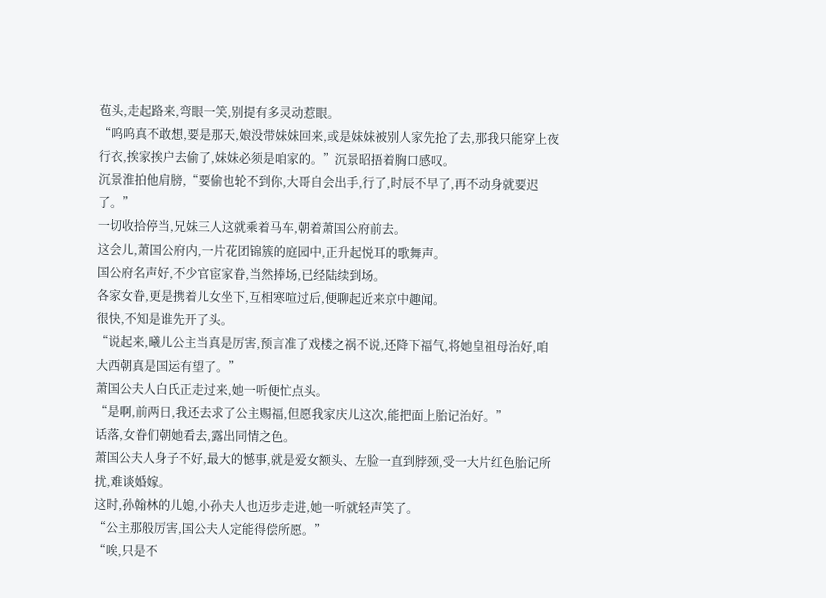苞头,走起路来,弯眼一笑,别提有多灵动惹眼。
“呜呜真不敢想,要是那天,娘没带妹妹回来,或是妹妹被别人家先抢了去,那我只能穿上夜行衣,挨家挨户去偷了,妹妹必须是咱家的。”沉景昭捂着胸口感叹。
沉景淮拍他肩膀,“要偷也轮不到你,大哥自会出手,行了,时辰不早了,再不动身就要迟了。”
一切收拾停当,兄妹三人这就乘着马车,朝着萧国公府前去。
这会儿,萧国公府内,一片花团锦簇的庭园中,正升起悦耳的歌舞声。
国公府名声好,不少官宦家眷,当然捧场,已经陆续到场。
各家女眷,更是携着儿女坐下,互相寒喧过后,便聊起近来京中趣闻。
很快,不知是谁先开了头。
“说起来,曦儿公主当真是厉害,预言准了戏楼之祸不说,还降下福气,将她皇祖母治好,咱大西朝真是国运有望了。”
萧国公夫人白氏正走过来,她一听便忙点头。
“是啊,前两日,我还去求了公主赐福,但愿我家庆儿这次,能把面上胎记治好。”
话落,女眷们朝她看去,露出同情之色。
萧国公夫人身子不好,最大的憾事,就是爱女额头、左脸一直到脖颈,受一大片红色胎记所扰,难谈婚嫁。
这时,孙翰林的儿媳,小孙夫人也迈步走进,她一听就轻声笑了。
“公主那般厉害,国公夫人定能得偿所愿。”
“唉,只是不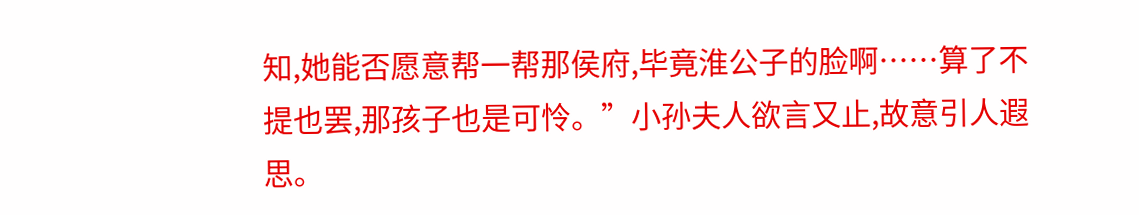知,她能否愿意帮一帮那侯府,毕竟淮公子的脸啊……算了不提也罢,那孩子也是可怜。”小孙夫人欲言又止,故意引人遐思。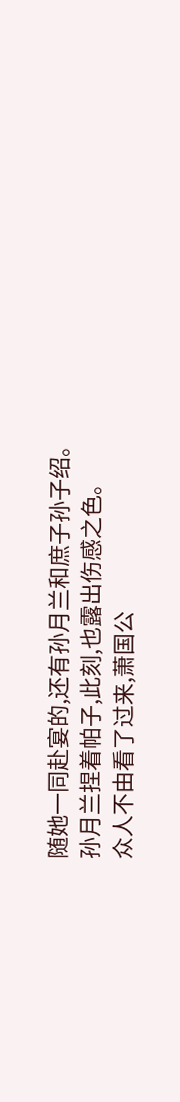随她一同赴宴的,还有孙月兰和庶子孙子绍。
孙月兰捏着帕子,此刻,也露出伤感之色。
众人不由看了过来,萧国公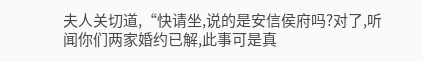夫人关切道,“快请坐,说的是安信侯府吗?对了,听闻你们两家婚约已解,此事可是真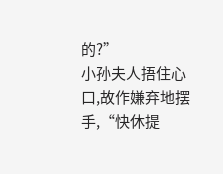的?”
小孙夫人捂住心口,故作嫌弃地摆手,“快休提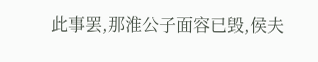此事罢,那淮公子面容已毁,侯夫